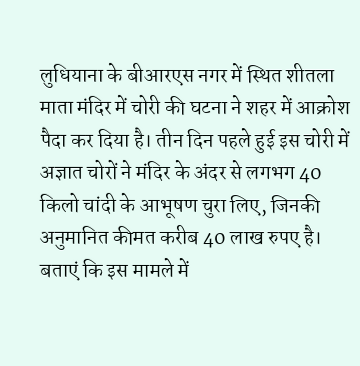लुधियाना के बीआरएस नगर में स्थित शीतला माता मंदिर में चोरी की घटना ने शहर में आक्रोश पैदा कर दिया है। तीन दिन पहले हुई इस चोरी में अज्ञात चोरों ने मंदिर के अंदर से लगभग 40 किलो चांदी के आभूषण चुरा लिए, जिनकी अनुमानित कीमत करीब 40 लाख रुपए है। बताएं कि इस मामले में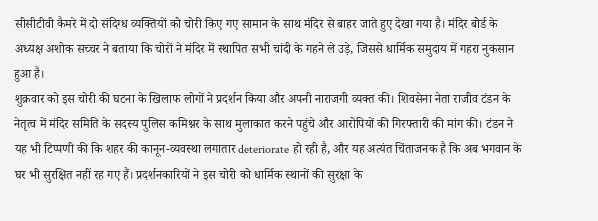सीसीटीवी कैमरे में दो संदिग्ध व्यक्तियों को चोरी किए गए सामान के साथ मंदिर से बाहर जाते हुए देखा गया है। मंदिर बोर्ड के अध्यक्ष अशोक सच्चर ने बताया कि चोरों ने मंदिर में स्थापित सभी चांदी के गहने ले उड़े, जिससे धार्मिक समुदाय में गहरा नुकसान हुआ है।
शुक्रवार को इस चोरी की घटना के खिलाफ लोगों ने प्रदर्शन किया और अपनी नाराजगी व्यक्त की। शिवसेना नेता राजीव टंडन के नेतृत्व में मंदिर समिति के सदस्य पुलिस कमिश्नर के साथ मुलाकात करने पहुंचे और आरोपियों की गिरफ्तारी की मांग की। टंडन ने यह भी टिप्पणी की कि शहर की कानून-व्यवस्था लगातार deteriorate हो रही है, और यह अत्यंत चिंताजनक है कि अब भगवान के घर भी सुरक्षित नहीं रह गए हैं। प्रदर्शनकारियों ने इस चोरी को धार्मिक स्थानों की सुरक्षा के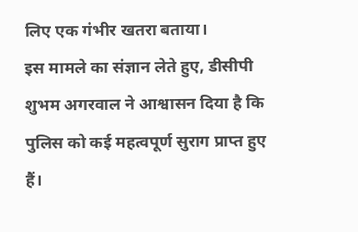लिए एक गंभीर खतरा बताया।
इस मामले का संज्ञान लेते हुए, डीसीपी शुभम अगरवाल ने आश्वासन दिया है कि पुलिस को कई महत्वपूर्ण सुराग प्राप्त हुए हैं।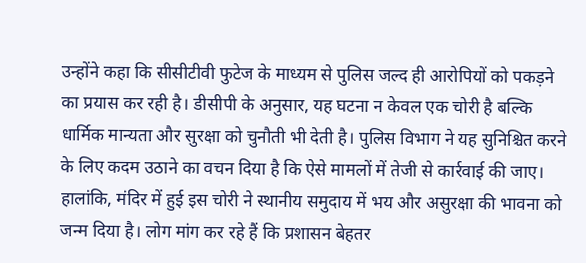उन्होंने कहा कि सीसीटीवी फुटेज के माध्यम से पुलिस जल्द ही आरोपियों को पकड़ने का प्रयास कर रही है। डीसीपी के अनुसार, यह घटना न केवल एक चोरी है बल्कि धार्मिक मान्यता और सुरक्षा को चुनौती भी देती है। पुलिस विभाग ने यह सुनिश्चित करने के लिए कदम उठाने का वचन दिया है कि ऐसे मामलों में तेजी से कार्रवाई की जाए।
हालांकि, मंदिर में हुई इस चोरी ने स्थानीय समुदाय में भय और असुरक्षा की भावना को जन्म दिया है। लोग मांग कर रहे हैं कि प्रशासन बेहतर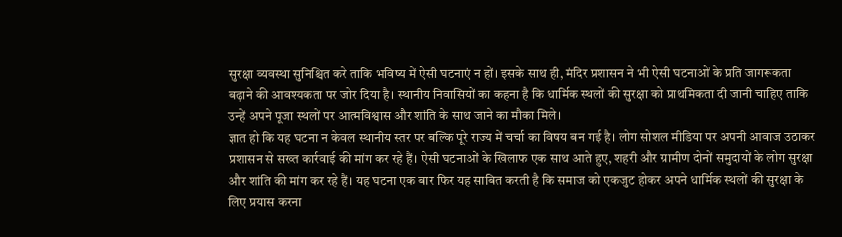सुरक्षा व्यवस्था सुनिश्चित करे ताकि भविष्य में ऐसी घटनाएं न हों। इसके साथ ही, मंदिर प्रशासन ने भी ऐसी घटनाओं के प्रति जागरूकता बढ़ाने की आवश्यकता पर जोर दिया है। स्थानीय निवासियों का कहना है कि धार्मिक स्थलों की सुरक्षा को प्राथमिकता दी जानी चाहिए ताकि उन्हें अपने पूजा स्थलों पर आत्मविश्वास और शांति के साथ जाने का मौका मिले।
ज्ञात हो कि यह घटना न केवल स्थानीय स्तर पर बल्कि पूरे राज्य में चर्चा का विषय बन गई है। लोग सोशल मीडिया पर अपनी आवाज उठाकर प्रशासन से सख्त कार्रवाई की मांग कर रहे हैं। ऐसी घटनाओं के खिलाफ एक साथ आते हुए, शहरी और ग्रामीण दोनों समुदायों के लोग सुरक्षा और शांति की मांग कर रहे हैं। यह घटना एक बार फिर यह साबित करती है कि समाज को एकजुट होकर अपने धार्मिक स्थलों की सुरक्षा के लिए प्रयास करना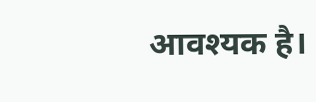आवश्यक है।